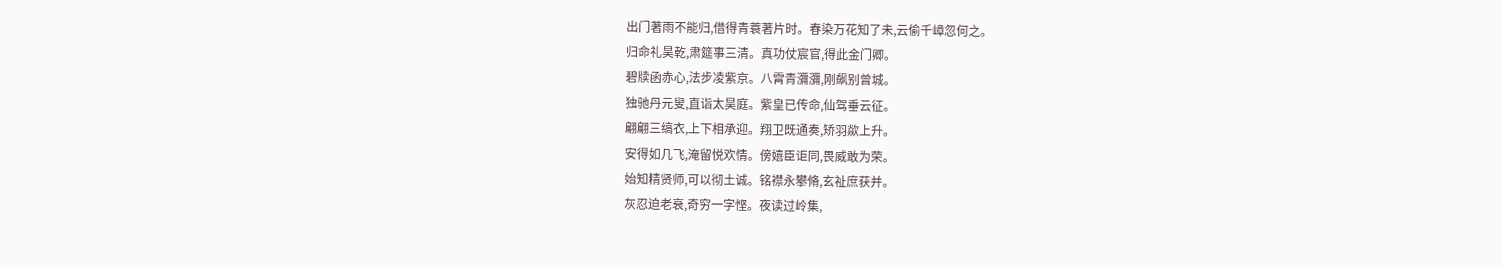出门著雨不能归,借得青蓑著片时。春染万花知了未,云偷千嶂忽何之。
归命礼昊乾,肃筵事三清。真功仗宸官,得此金门卿。
碧牍函赤心,法步凌紫京。八霄青瀰瀰,刚飙别曾城。
独驰丹元叟,直诣太昊庭。紫皇已传命,仙驾垂云征。
翩翩三缟衣,上下相承迎。翔卫既通奏,矫羽歘上升。
安得如几飞,淹留悦欢情。傍嬉臣讵同,畏威敢为荣。
始知精贤师,可以彻土诚。铭襟永攀脩,玄祉庶获并。
灰忍迫老衰,奇穷一字悭。夜读过岭集,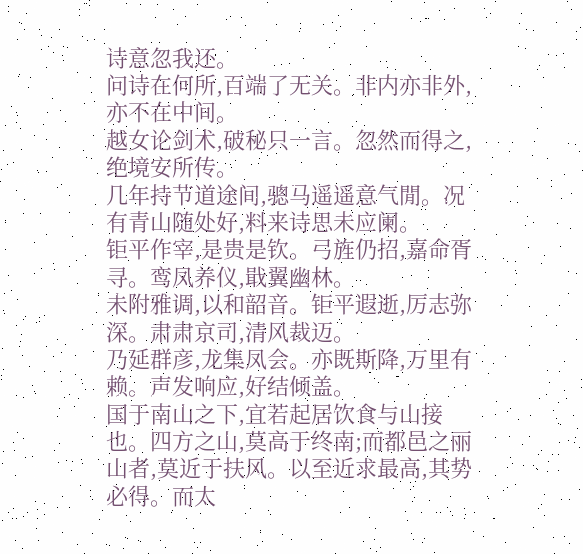诗意忽我还。
问诗在何所,百端了无关。非内亦非外,亦不在中间。
越女论剑术,破秘只一言。忽然而得之,绝境安所传。
几年持节道途间,骢马遥遥意气閒。况有青山随处好,料来诗思未应阑。
钜平作宰,是贵是钦。弓旌仍招,嘉命胥寻。鸾凤养仪,戢翼幽林。
未附雅调,以和韶音。钜平遐逝,厉志弥深。肃肃京司,清风裁迈。
乃延群彦,龙集凤会。亦既斯降,万里有赖。声发响应,好结倾盖。
国于南山之下,宜若起居饮食与山接也。四方之山,莫高于终南;而都邑之丽山者,莫近于扶风。以至近求最高,其势必得。而太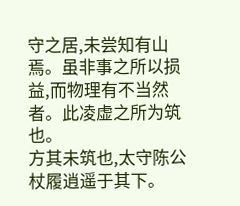守之居,未尝知有山焉。虽非事之所以损益,而物理有不当然者。此凌虚之所为筑也。
方其未筑也,太守陈公杖履逍遥于其下。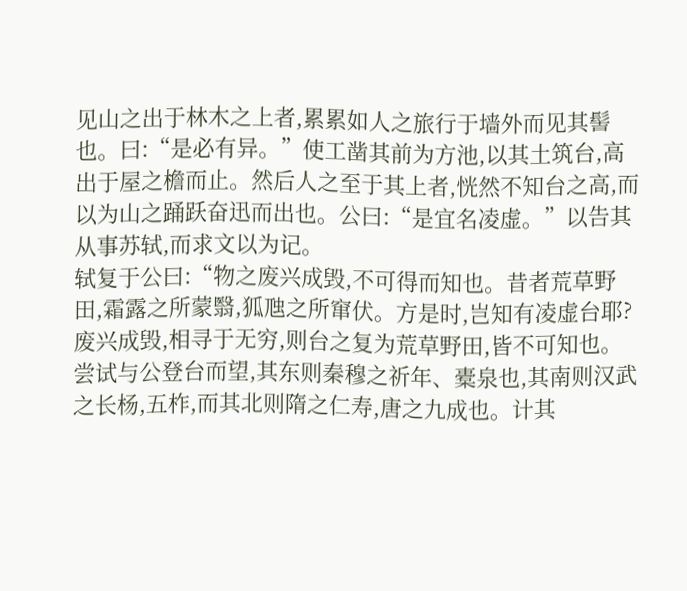见山之出于林木之上者,累累如人之旅行于墙外而见其髻也。曰:“是必有异。”使工凿其前为方池,以其土筑台,高出于屋之檐而止。然后人之至于其上者,恍然不知台之高,而以为山之踊跃奋迅而出也。公曰:“是宜名凌虚。”以告其从事苏轼,而求文以为记。
轼复于公曰:“物之废兴成毁,不可得而知也。昔者荒草野田,霜露之所蒙翳,狐虺之所窜伏。方是时,岂知有凌虚台耶?废兴成毁,相寻于无穷,则台之复为荒草野田,皆不可知也。尝试与公登台而望,其东则秦穆之祈年、橐泉也,其南则汉武之长杨,五柞,而其北则隋之仁寿,唐之九成也。计其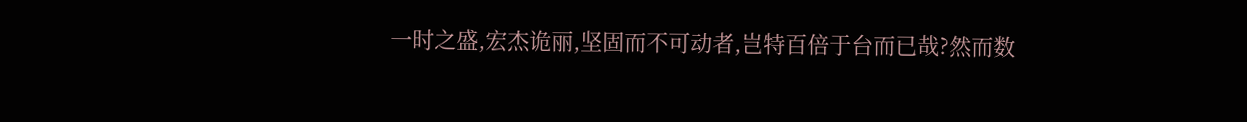一时之盛,宏杰诡丽,坚固而不可动者,岂特百倍于台而已哉?然而数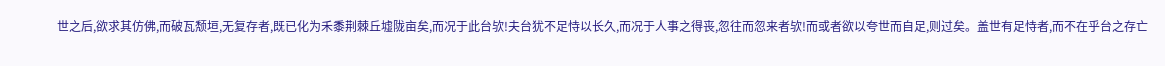世之后,欲求其仿佛,而破瓦颓垣,无复存者,既已化为禾黍荆棘丘墟陇亩矣,而况于此台欤!夫台犹不足恃以长久,而况于人事之得丧,忽往而忽来者欤!而或者欲以夸世而自足,则过矣。盖世有足恃者,而不在乎台之存亡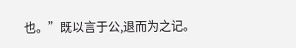也。”既以言于公,退而为之记。